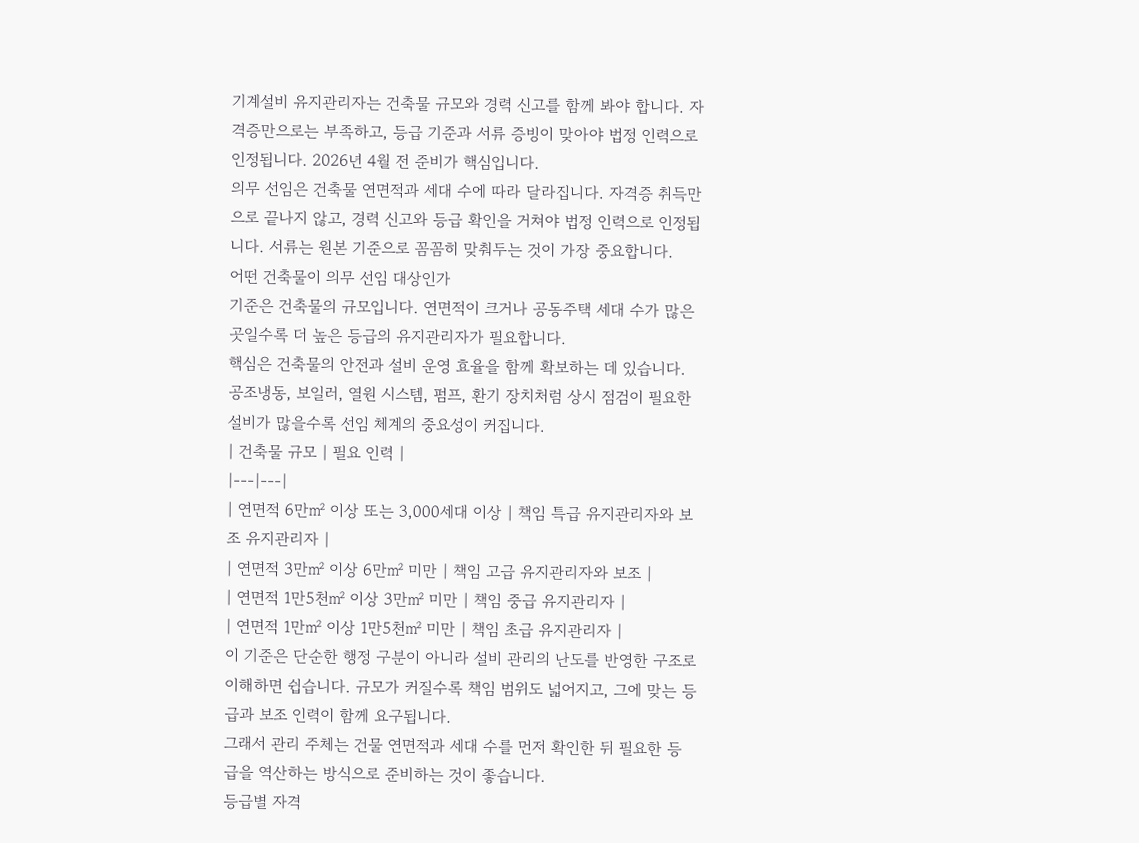기계설비 유지관리자는 건축물 규모와 경력 신고를 함께 봐야 합니다. 자격증만으로는 부족하고, 등급 기준과 서류 증빙이 맞아야 법정 인력으로 인정됩니다. 2026년 4월 전 준비가 핵심입니다.
의무 선임은 건축물 연면적과 세대 수에 따라 달라집니다. 자격증 취득만으로 끝나지 않고, 경력 신고와 등급 확인을 거쳐야 법정 인력으로 인정됩니다. 서류는 원본 기준으로 꼼꼼히 맞춰두는 것이 가장 중요합니다.
어떤 건축물이 의무 선임 대상인가
기준은 건축물의 규모입니다. 연면적이 크거나 공동주택 세대 수가 많은 곳일수록 더 높은 등급의 유지관리자가 필요합니다.
핵심은 건축물의 안전과 설비 운영 효율을 함께 확보하는 데 있습니다.
공조냉동, 보일러, 열원 시스템, 펌프, 환기 장치처럼 상시 점검이 필요한 설비가 많을수록 선임 체계의 중요성이 커집니다.
| 건축물 규모 | 필요 인력 |
|---|---|
| 연면적 6만㎡ 이상 또는 3,000세대 이상 | 책임 특급 유지관리자와 보조 유지관리자 |
| 연면적 3만㎡ 이상 6만㎡ 미만 | 책임 고급 유지관리자와 보조 |
| 연면적 1만5천㎡ 이상 3만㎡ 미만 | 책임 중급 유지관리자 |
| 연면적 1만㎡ 이상 1만5천㎡ 미만 | 책임 초급 유지관리자 |
이 기준은 단순한 행정 구분이 아니라 설비 관리의 난도를 반영한 구조로 이해하면 쉽습니다. 규모가 커질수록 책임 범위도 넓어지고, 그에 맞는 등급과 보조 인력이 함께 요구됩니다.
그래서 관리 주체는 건물 연면적과 세대 수를 먼저 확인한 뒤 필요한 등급을 역산하는 방식으로 준비하는 것이 좋습니다.
등급별 자격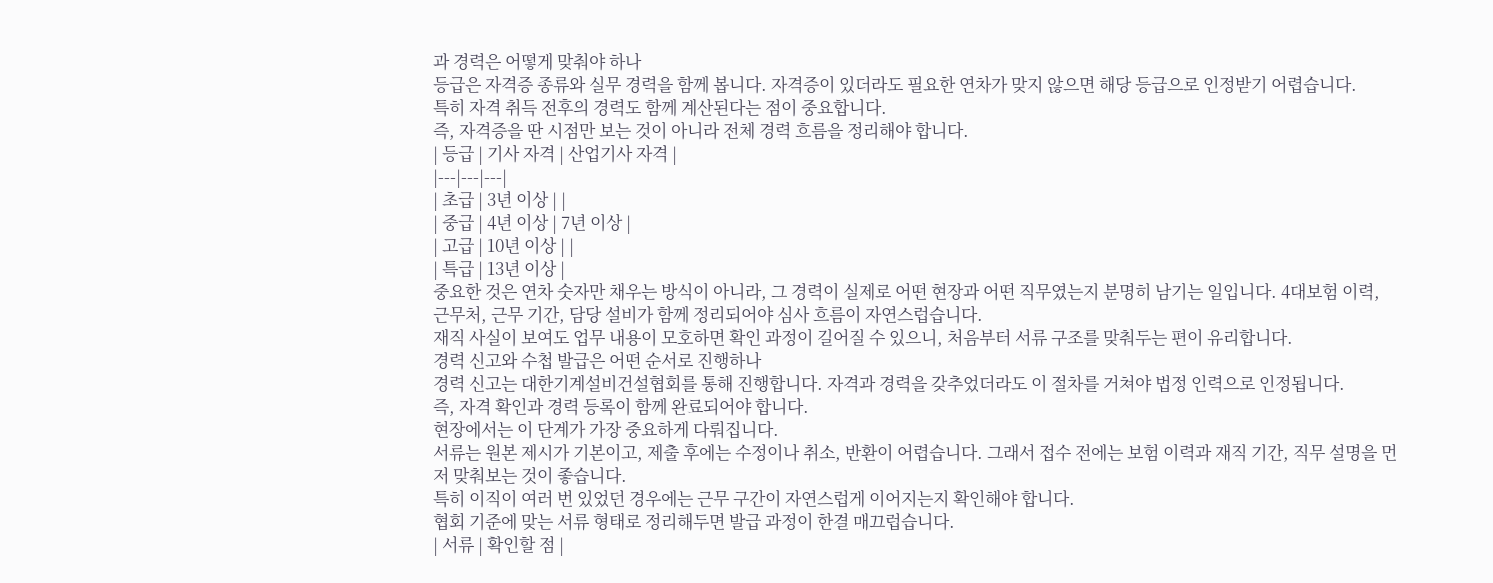과 경력은 어떻게 맞춰야 하나
등급은 자격증 종류와 실무 경력을 함께 봅니다. 자격증이 있더라도 필요한 연차가 맞지 않으면 해당 등급으로 인정받기 어렵습니다.
특히 자격 취득 전후의 경력도 함께 계산된다는 점이 중요합니다.
즉, 자격증을 딴 시점만 보는 것이 아니라 전체 경력 흐름을 정리해야 합니다.
| 등급 | 기사 자격 | 산업기사 자격 |
|---|---|---|
| 초급 | 3년 이상 | |
| 중급 | 4년 이상 | 7년 이상 |
| 고급 | 10년 이상 | |
| 특급 | 13년 이상 |
중요한 것은 연차 숫자만 채우는 방식이 아니라, 그 경력이 실제로 어떤 현장과 어떤 직무였는지 분명히 남기는 일입니다. 4대보험 이력, 근무처, 근무 기간, 담당 설비가 함께 정리되어야 심사 흐름이 자연스럽습니다.
재직 사실이 보여도 업무 내용이 모호하면 확인 과정이 길어질 수 있으니, 처음부터 서류 구조를 맞춰두는 편이 유리합니다.
경력 신고와 수첩 발급은 어떤 순서로 진행하나
경력 신고는 대한기계설비건설협회를 통해 진행합니다. 자격과 경력을 갖추었더라도 이 절차를 거쳐야 법정 인력으로 인정됩니다.
즉, 자격 확인과 경력 등록이 함께 완료되어야 합니다.
현장에서는 이 단계가 가장 중요하게 다뤄집니다.
서류는 원본 제시가 기본이고, 제출 후에는 수정이나 취소, 반환이 어렵습니다. 그래서 접수 전에는 보험 이력과 재직 기간, 직무 설명을 먼저 맞춰보는 것이 좋습니다.
특히 이직이 여러 번 있었던 경우에는 근무 구간이 자연스럽게 이어지는지 확인해야 합니다.
협회 기준에 맞는 서류 형태로 정리해두면 발급 과정이 한결 매끄럽습니다.
| 서류 | 확인할 점 |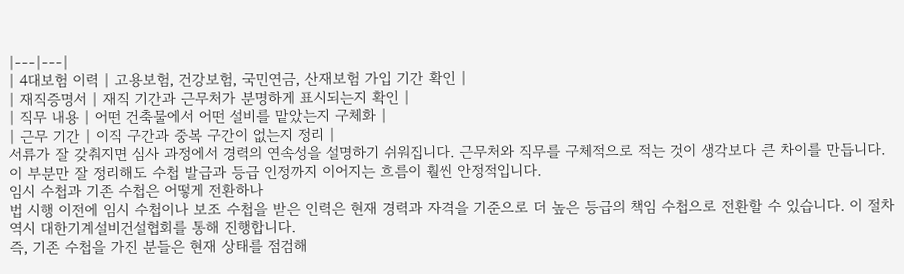|---|---|
| 4대보험 이력 | 고용보험, 건강보험, 국민연금, 산재보험 가입 기간 확인 |
| 재직증명서 | 재직 기간과 근무처가 분명하게 표시되는지 확인 |
| 직무 내용 | 어떤 건축물에서 어떤 설비를 맡았는지 구체화 |
| 근무 기간 | 이직 구간과 중복 구간이 없는지 정리 |
서류가 잘 갖춰지면 심사 과정에서 경력의 연속성을 설명하기 쉬워집니다. 근무처와 직무를 구체적으로 적는 것이 생각보다 큰 차이를 만듭니다.
이 부분만 잘 정리해도 수첩 발급과 등급 인정까지 이어지는 흐름이 훨씬 안정적입니다.
임시 수첩과 기존 수첩은 어떻게 전환하나
법 시행 이전에 임시 수첩이나 보조 수첩을 받은 인력은 현재 경력과 자격을 기준으로 더 높은 등급의 책임 수첩으로 전환할 수 있습니다. 이 절차 역시 대한기계설비건설협회를 통해 진행합니다.
즉, 기존 수첩을 가진 분들은 현재 상태를 점검해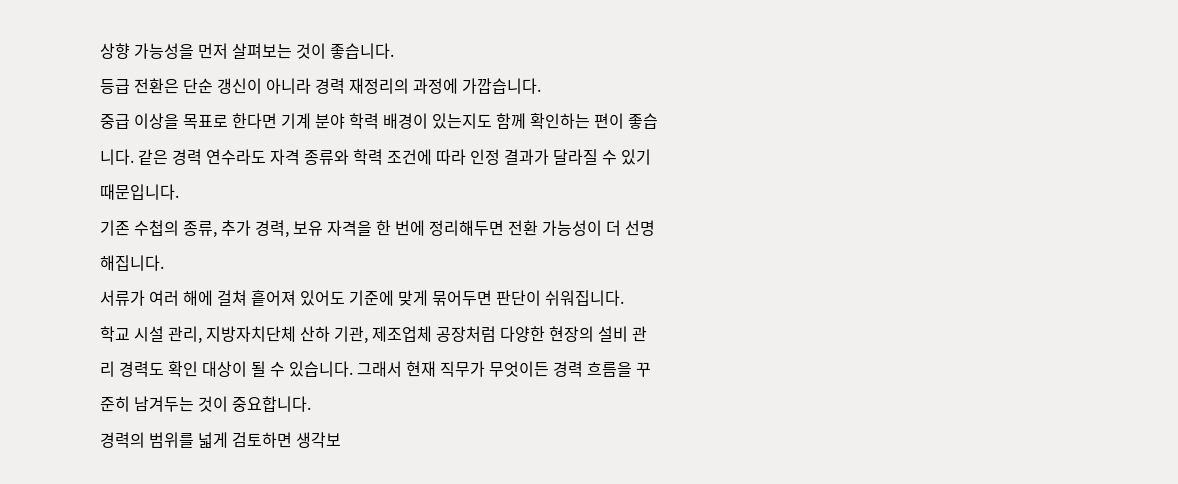상향 가능성을 먼저 살펴보는 것이 좋습니다.
등급 전환은 단순 갱신이 아니라 경력 재정리의 과정에 가깝습니다.
중급 이상을 목표로 한다면 기계 분야 학력 배경이 있는지도 함께 확인하는 편이 좋습니다. 같은 경력 연수라도 자격 종류와 학력 조건에 따라 인정 결과가 달라질 수 있기 때문입니다.
기존 수첩의 종류, 추가 경력, 보유 자격을 한 번에 정리해두면 전환 가능성이 더 선명해집니다.
서류가 여러 해에 걸쳐 흩어져 있어도 기준에 맞게 묶어두면 판단이 쉬워집니다.
학교 시설 관리, 지방자치단체 산하 기관, 제조업체 공장처럼 다양한 현장의 설비 관리 경력도 확인 대상이 될 수 있습니다. 그래서 현재 직무가 무엇이든 경력 흐름을 꾸준히 남겨두는 것이 중요합니다.
경력의 범위를 넓게 검토하면 생각보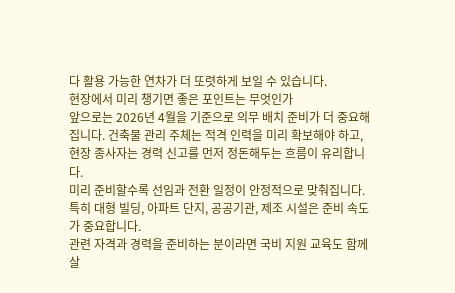다 활용 가능한 연차가 더 또렷하게 보일 수 있습니다.
현장에서 미리 챙기면 좋은 포인트는 무엇인가
앞으로는 2026년 4월을 기준으로 의무 배치 준비가 더 중요해집니다. 건축물 관리 주체는 적격 인력을 미리 확보해야 하고, 현장 종사자는 경력 신고를 먼저 정돈해두는 흐름이 유리합니다.
미리 준비할수록 선임과 전환 일정이 안정적으로 맞춰집니다.
특히 대형 빌딩, 아파트 단지, 공공기관, 제조 시설은 준비 속도가 중요합니다.
관련 자격과 경력을 준비하는 분이라면 국비 지원 교육도 함께 살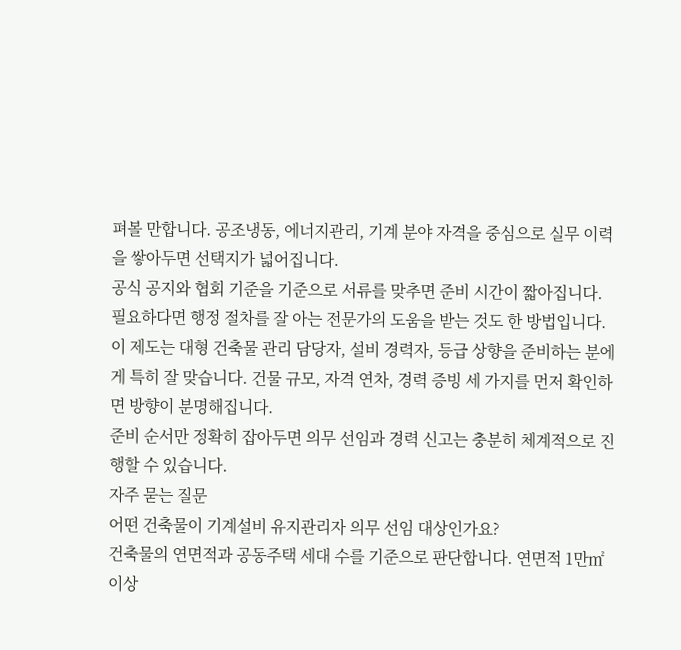펴볼 만합니다. 공조냉동, 에너지관리, 기계 분야 자격을 중심으로 실무 이력을 쌓아두면 선택지가 넓어집니다.
공식 공지와 협회 기준을 기준으로 서류를 맞추면 준비 시간이 짧아집니다.
필요하다면 행정 절차를 잘 아는 전문가의 도움을 받는 것도 한 방법입니다.
이 제도는 대형 건축물 관리 담당자, 설비 경력자, 등급 상향을 준비하는 분에게 특히 잘 맞습니다. 건물 규모, 자격 연차, 경력 증빙 세 가지를 먼저 확인하면 방향이 분명해집니다.
준비 순서만 정확히 잡아두면 의무 선임과 경력 신고는 충분히 체계적으로 진행할 수 있습니다.
자주 묻는 질문
어떤 건축물이 기계설비 유지관리자 의무 선임 대상인가요?
건축물의 연면적과 공동주택 세대 수를 기준으로 판단합니다. 연면적 1만㎡ 이상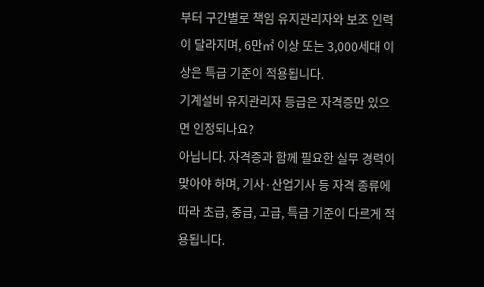부터 구간별로 책임 유지관리자와 보조 인력이 달라지며, 6만㎡ 이상 또는 3,000세대 이상은 특급 기준이 적용됩니다.
기계설비 유지관리자 등급은 자격증만 있으면 인정되나요?
아닙니다. 자격증과 함께 필요한 실무 경력이 맞아야 하며, 기사·산업기사 등 자격 종류에 따라 초급, 중급, 고급, 특급 기준이 다르게 적용됩니다.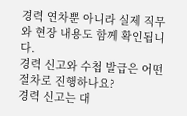경력 연차뿐 아니라 실제 직무와 현장 내용도 함께 확인됩니다.
경력 신고와 수첩 발급은 어떤 절차로 진행하나요?
경력 신고는 대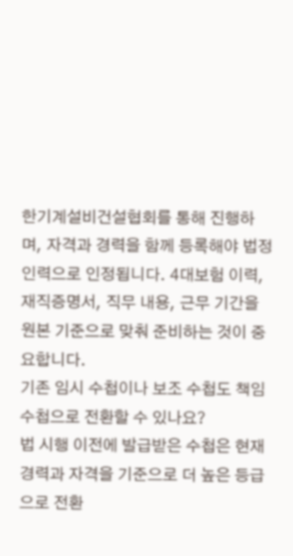한기계설비건설협회를 통해 진행하며, 자격과 경력을 함께 등록해야 법정 인력으로 인정됩니다. 4대보험 이력, 재직증명서, 직무 내용, 근무 기간을 원본 기준으로 맞춰 준비하는 것이 중요합니다.
기존 임시 수첩이나 보조 수첩도 책임 수첩으로 전환할 수 있나요?
법 시행 이전에 발급받은 수첩은 현재 경력과 자격을 기준으로 더 높은 등급으로 전환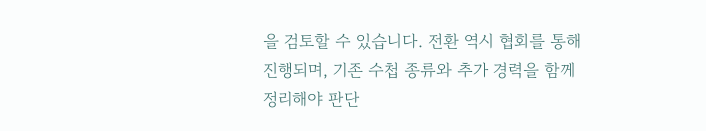을 검토할 수 있습니다. 전환 역시 협회를 통해 진행되며, 기존 수첩 종류와 추가 경력을 함께 정리해야 판단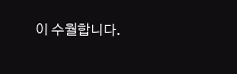이 수월합니다.